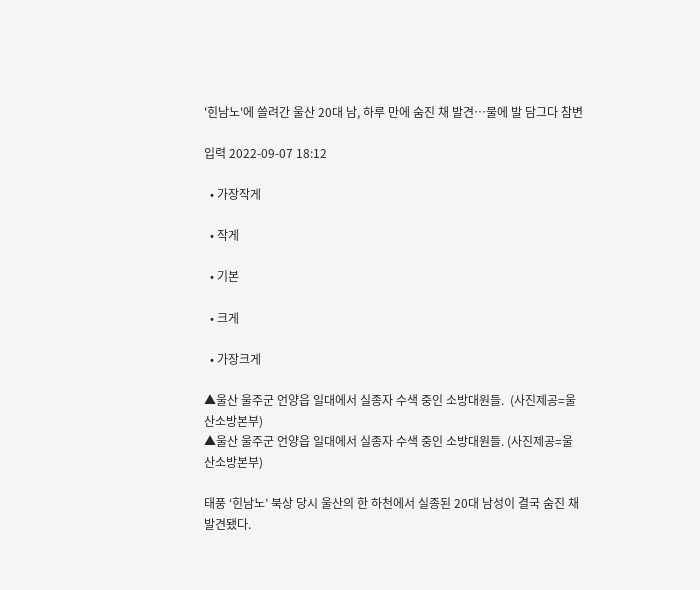'힌남노'에 쓸려간 울산 20대 남, 하루 만에 숨진 채 발견…물에 발 담그다 참변

입력 2022-09-07 18:12

  • 가장작게

  • 작게

  • 기본

  • 크게

  • 가장크게

▲울산 울주군 언양읍 일대에서 실종자 수색 중인 소방대원들.  (사진제공=울산소방본부)
▲울산 울주군 언양읍 일대에서 실종자 수색 중인 소방대원들. (사진제공=울산소방본부)

태풍 ‘힌남노’ 북상 당시 울산의 한 하천에서 실종된 20대 남성이 결국 숨진 채 발견됐다.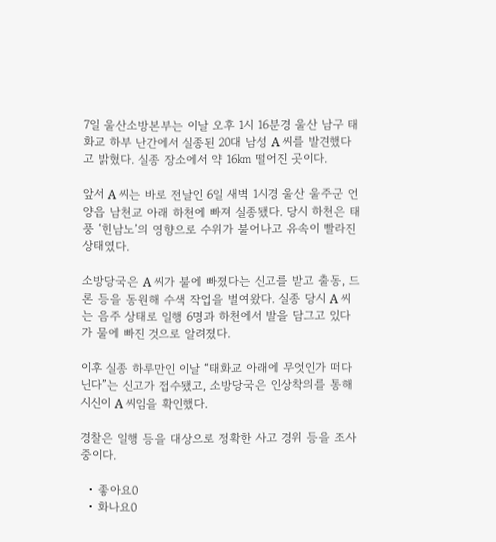7일 울산소방본부는 이날 오후 1시 16분경 울산 남구 태화교 하부 난간에서 실종된 20대 남성 A 씨를 발견했다고 밝혔다. 실종 장소에서 약 16㎞ 떨어진 곳이다.

앞서 A 씨는 바로 전날인 6일 새벽 1시경 울산 울주군 언양읍 남천교 아래 하천에 빠져 실종됐다. 당시 하천은 태풍 ‘힌남노’의 영향으로 수위가 불어나고 유속이 빨라진 상태였다.

소방당국은 A 씨가 불에 빠졌다는 신고를 받고 출동, 드론 등을 동원해 수색 작업을 벌여왔다. 실종 당시 A 씨는 음주 상태로 일행 6명과 하천에서 발을 담그고 있다가 물에 빠진 것으로 알려졌다.

이후 실종 하루만인 이날 “태화교 아래에 무엇인가 떠다닌다”는 신고가 접수됐고, 소방당국은 인상착의를 통해 시신이 A 씨임을 확인했다.

경찰은 일행 등을 대상으로 정확한 사고 경위 등을 조사 중이다.

  • 좋아요0
  • 화나요0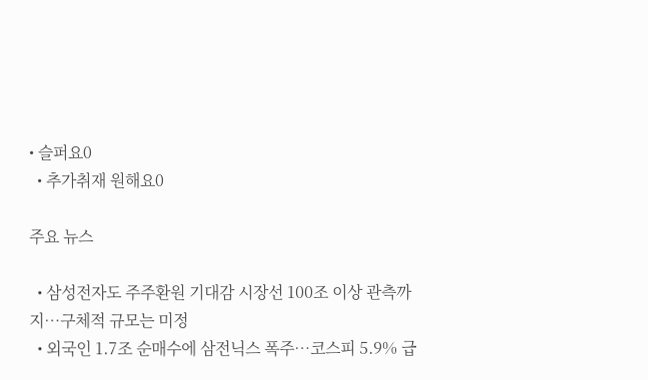• 슬퍼요0
  • 추가취재 원해요0

주요 뉴스

  • 삼성전자도 주주환원 기대감 시장선 100조 이상 관측까지…구체적 규모는 미정
  • 외국인 1.7조 순매수에 삼전닉스 폭주…코스피 5.9% 급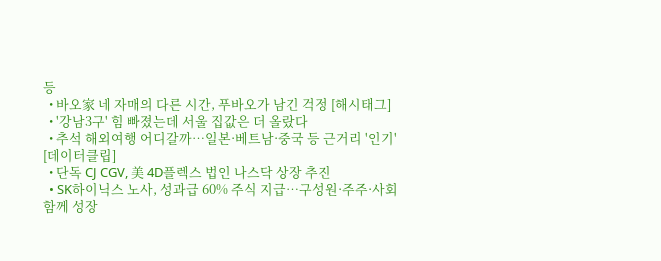등
  • 바오家 네 자매의 다른 시간, 푸바오가 남긴 걱정 [해시태그]
  • '강남3구' 힘 빠졌는데 서울 집값은 더 올랐다
  • 추석 해외여행 어디갈까…일본·베트남·중국 등 근거리 '인기' [데이터클립]
  • 단독 CJ CGV, 美 4D플렉스 법인 나스닥 상장 추진
  • SK하이닉스 노사, 성과급 60% 주식 지급…구성원·주주·사회 함께 성장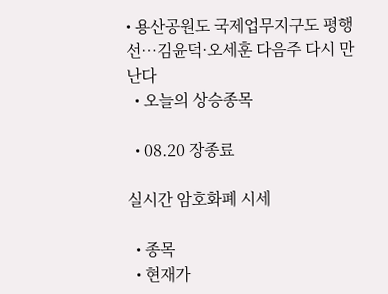• 용산공원도 국제업무지구도 평행선…김윤덕·오세훈 다음주 다시 만난다
  • 오늘의 상승종목

  • 08.20 장종료

실시간 암호화폐 시세

  • 종목
  • 현재가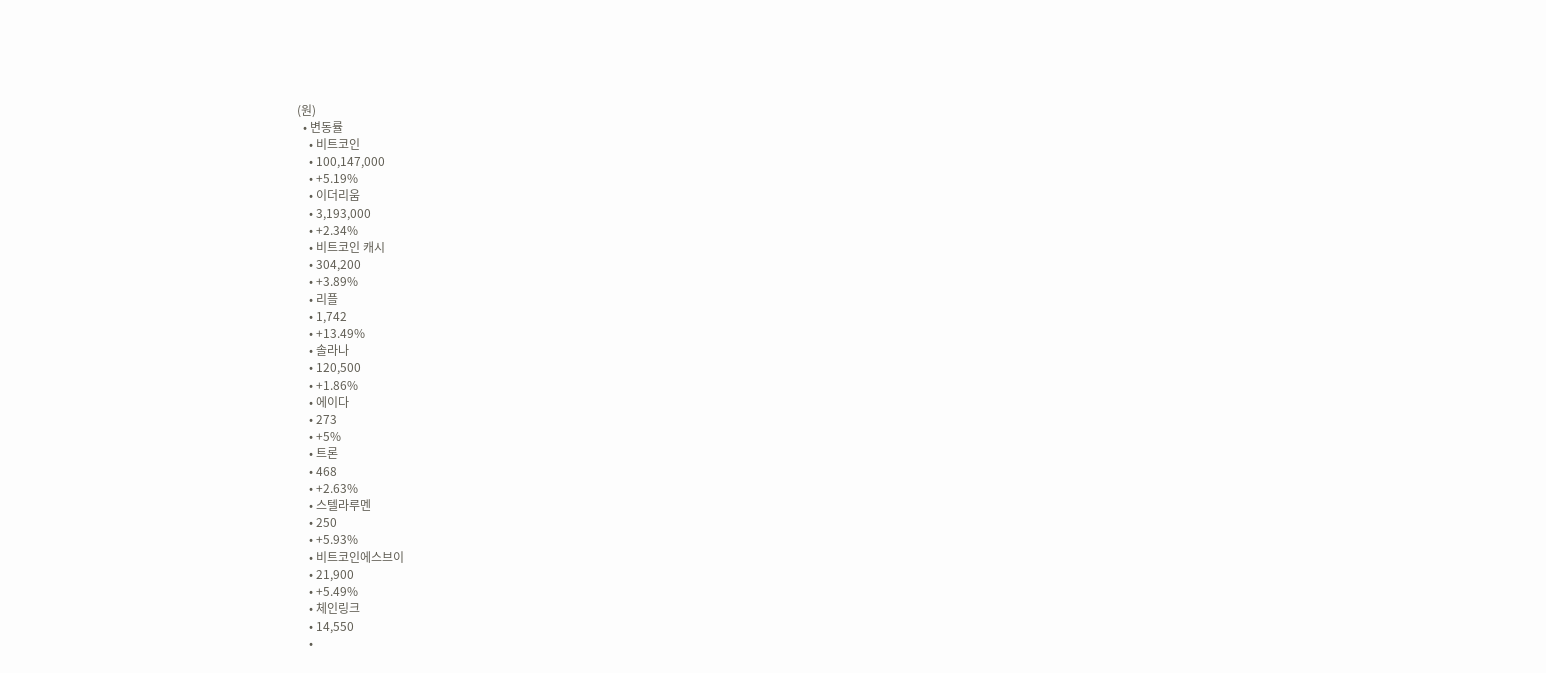(원)
  • 변동률
    • 비트코인
    • 100,147,000
    • +5.19%
    • 이더리움
    • 3,193,000
    • +2.34%
    • 비트코인 캐시
    • 304,200
    • +3.89%
    • 리플
    • 1,742
    • +13.49%
    • 솔라나
    • 120,500
    • +1.86%
    • 에이다
    • 273
    • +5%
    • 트론
    • 468
    • +2.63%
    • 스텔라루멘
    • 250
    • +5.93%
    • 비트코인에스브이
    • 21,900
    • +5.49%
    • 체인링크
    • 14,550
    •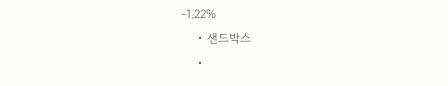-1.22%
    • 샌드박스
    •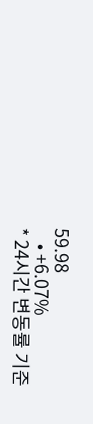59.98
    • +6.07%
* 24시간 변동률 기준